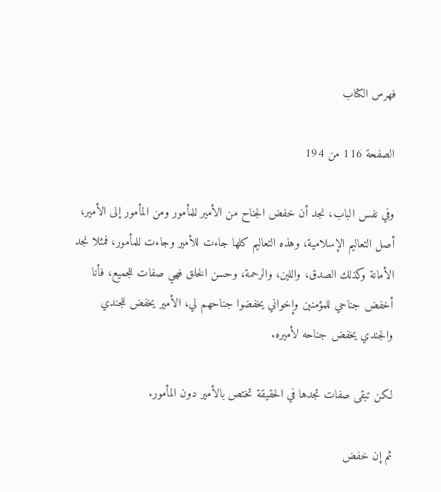فهرس الكتاب

الصفحة 116 من 194

وفي نفس الباب، نجد أن خفض الجناح من الأمير للمأمور ومن المأمور إلى الأمير، أصل التعاليم الإسلامية، وهذه التعاليم كلها جاءت للأمير وجاءت للمأمور، فمثلا نجد الأمانة وكذلك الصدق، واللين، والرحمة، وحسن الخلق فهي صفات للجميع، فأنا أخفض جناحي للمؤمنين وإخواني يخفضوا جناحهم لي، الأمير يخفض للجندي والجندي يخفض جناحه لأميره.

لكن تبقى صفات تجدها في الحقيقة تختص بالأمير دون المأمور.

ثم إن خفض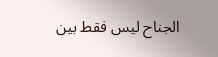الجناح ليس فقط بين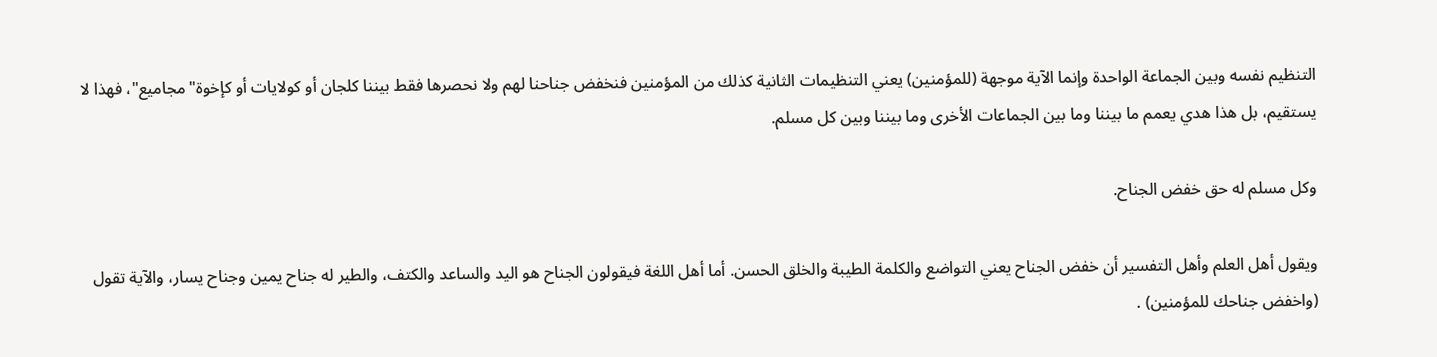التنظيم نفسه وبين الجماعة الواحدة وإنما الآية موجهة (للمؤمنين) يعني التنظيمات الثانية كذلك من المؤمنين فنخفض جناحنا لهم ولا نحصرها فقط بيننا كلجان أو كولايات أو كإخوة"مجاميع"، فهذا لا يستقيم، بل هذا هدي يعمم ما بيننا وما بين الجماعات الأخرى وما بيننا وبين كل مسلم.

وكل مسلم له حق خفض الجناح.

ويقول أهل العلم وأهل التفسير أن خفض الجناح يعني التواضع والكلمة الطيبة والخلق الحسن. أما أهل اللغة فيقولون الجناح هو اليد والساعد والكتف، والطير له جناح يمين وجناح يسار، والآية تقول (واخفض جناحك للمؤمنين) .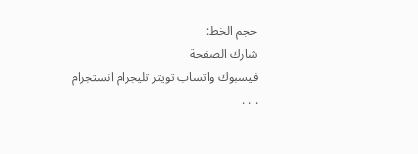حجم الخط:
شارك الصفحة
فيسبوك واتساب تويتر تليجرام انستجرام
. . .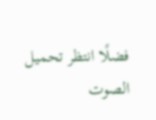فضلًا انتظر تحميل الصوت